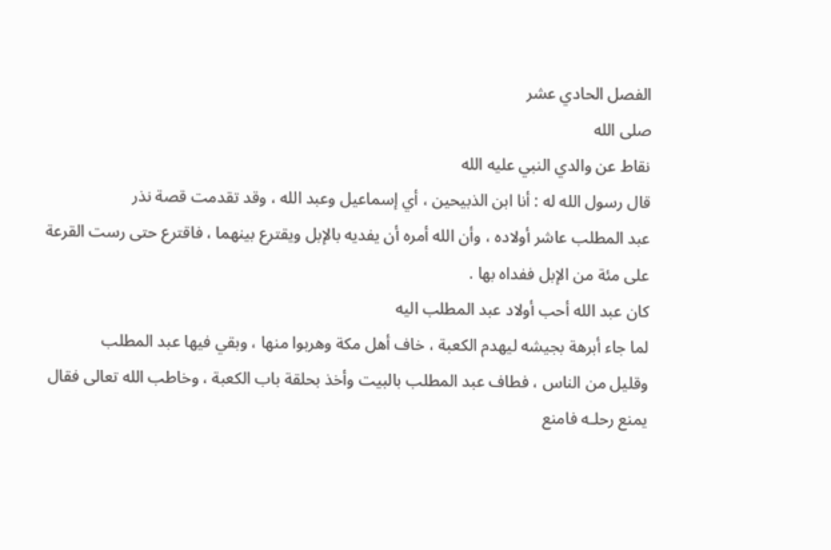الفصل الحادي عشر
صلى الله
نقاط عن والدي النبي عليه الله
قال رسول الله له : أنا ابن الذبيحين ، أي إسماعيل وعبد الله ، وقد تقدمت قصة نذر
عبد المطلب عاشر أولاده ، وأن الله أمره أن يفديه بالإبل ويقترع بينهما ، فاقترع حتى رست القرعة
على مئة من الإبل ففداه بها .
كان عبد الله أحب أولاد عبد المطلب اليه
لما جاء أبرهة بجيشه ليهدم الكعبة ، خاف أهل مكة وهربوا منها ، وبقي فيها عبد المطلب
وقليل من الناس ، فطاف عبد المطلب بالبيت وأخذ بحلقة باب الكعبة ، وخاطب الله تعالى فقال
يمنع رحلـه فامنع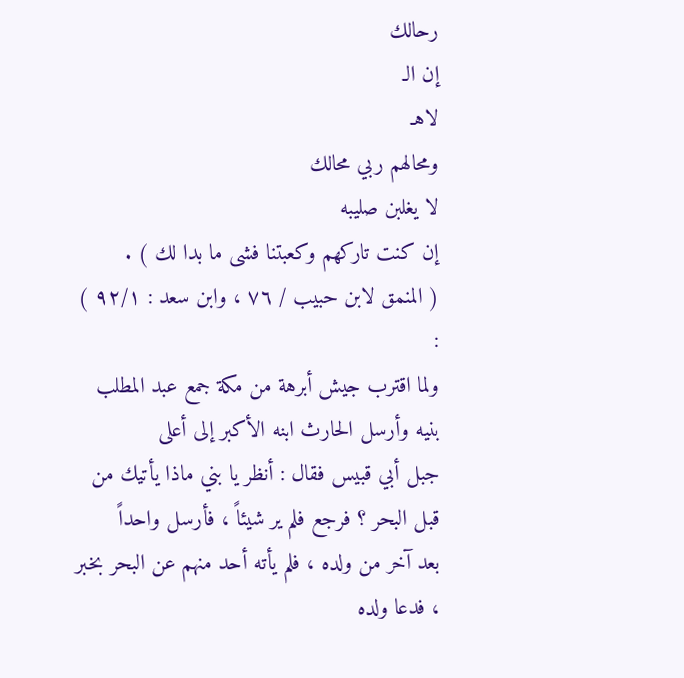رحالك
إن الـ
لاهـ
ومحالهم ربي محالك
لا يغلبن صليبه
إن كنت تاركهم وكعبتنا فشى ما بدا لك ) .
( المنمق لابن حبيب / ٧٦ ، وابن سعد : ٩٢/١ ) :
ولما اقترب جيش أبرهة من مكة جمع عبد المطلب بنيه وأرسل الحارث ابنه الأكبر إلى أعلى
جبل أبي قبيس فقال : أنظر يا بني ماذا يأتيك من قبل البحر ؟ فرجع فلم ير شيئاً ، فأرسل واحداً
بعد آخر من ولده ، فلم يأته أحد منهم عن البحر بخبر ، فدعا ولده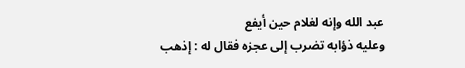عبد الله وإنه لغلام حين أيفع
وعليه ذؤابه تضرب إلى عجزه فقال له : إذهب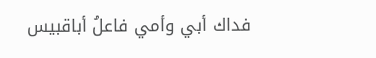فداك أبي وأمي فاعلُ أباقبيس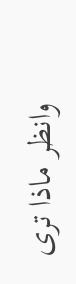وانظر ماذا ترى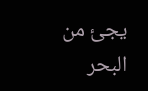يجئ من البحر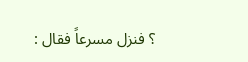؟ فنزل مسرعاً فقال :